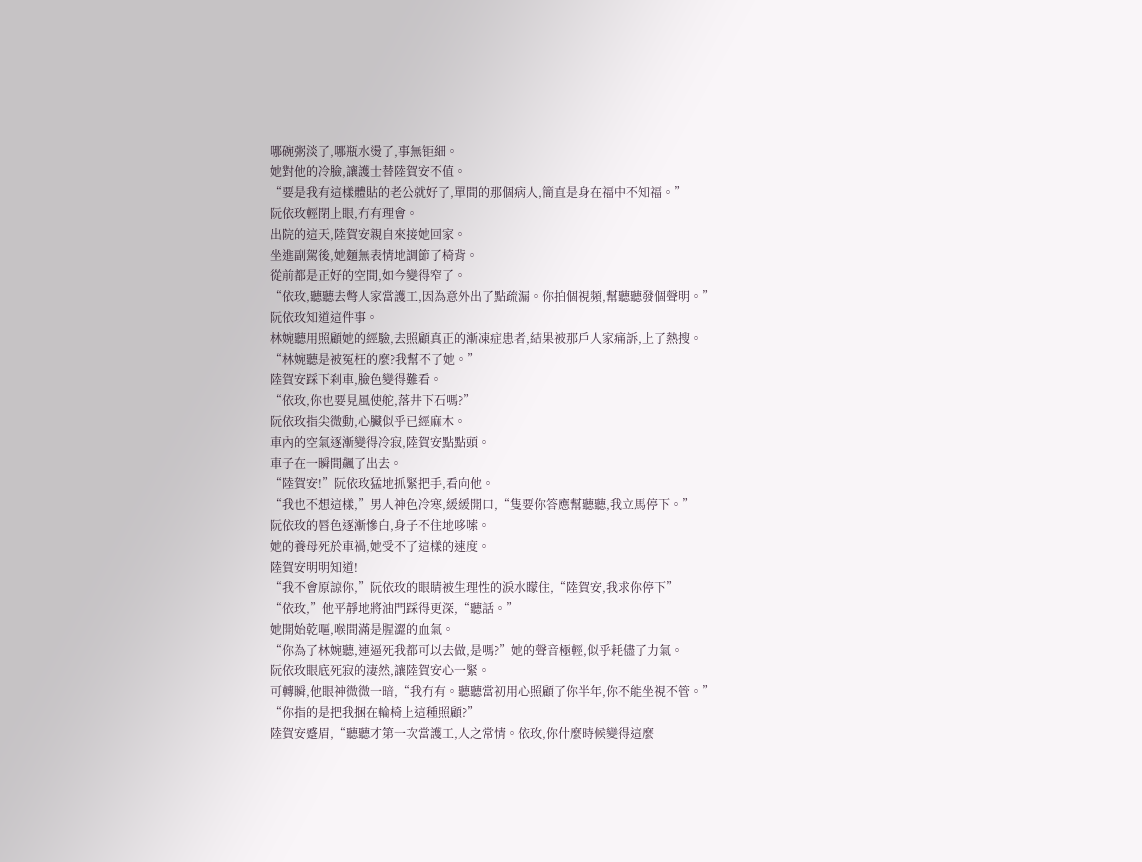哪碗粥淡了,哪瓶水燙了,事無钜細。
她對他的冷臉,讓護士替陸賀安不值。
“要是我有這樣體貼的老公就好了,單間的那個病人,簡直是身在福中不知福。”
阮依玫輕閉上眼,冇有理會。
出院的這天,陸賀安親自來接她回家。
坐進副駕後,她麵無表情地調節了椅背。
從前都是正好的空間,如今變得窄了。
“依玫,聽聽去彆人家當護工,因為意外出了點疏漏。你拍個視頻,幫聽聽發個聲明。”
阮依玫知道這件事。
林婉聽用照顧她的經驗,去照顧真正的漸凍症患者,結果被那戶人家痛訴,上了熱搜。
“林婉聽是被冤枉的麼?我幫不了她。”
陸賀安踩下刹車,臉色變得難看。
“依玫,你也要見風使舵,落井下石嗎?”
阮依玫指尖微動,心臟似乎已經麻木。
車內的空氣逐漸變得冷寂,陸賀安點點頭。
車子在一瞬間飆了出去。
“陸賀安!”阮依玫猛地抓緊把手,看向他。
“我也不想這樣,”男人神色冷寒,緩緩開口,“隻要你答應幫聽聽,我立馬停下。”
阮依玫的唇色逐漸慘白,身子不住地哆嗦。
她的養母死於車禍,她受不了這樣的速度。
陸賀安明明知道!
“我不會原諒你,”阮依玫的眼睛被生理性的淚水矇住,“陸賀安,我求你停下”
“依玫,”他平靜地將油門踩得更深,“聽話。”
她開始乾嘔,喉間滿是腥澀的血氣。
“你為了林婉聽,連逼死我都可以去做,是嗎?”她的聲音極輕,似乎耗儘了力氣。
阮依玫眼底死寂的淒然,讓陸賀安心一緊。
可轉瞬,他眼神微微一暗,“我冇有。聽聽當初用心照顧了你半年,你不能坐視不管。”
“你指的是把我捆在輪椅上這種照顧?”
陸賀安蹙眉,“聽聽才第一次當護工,人之常情。依玫,你什麼時候變得這麼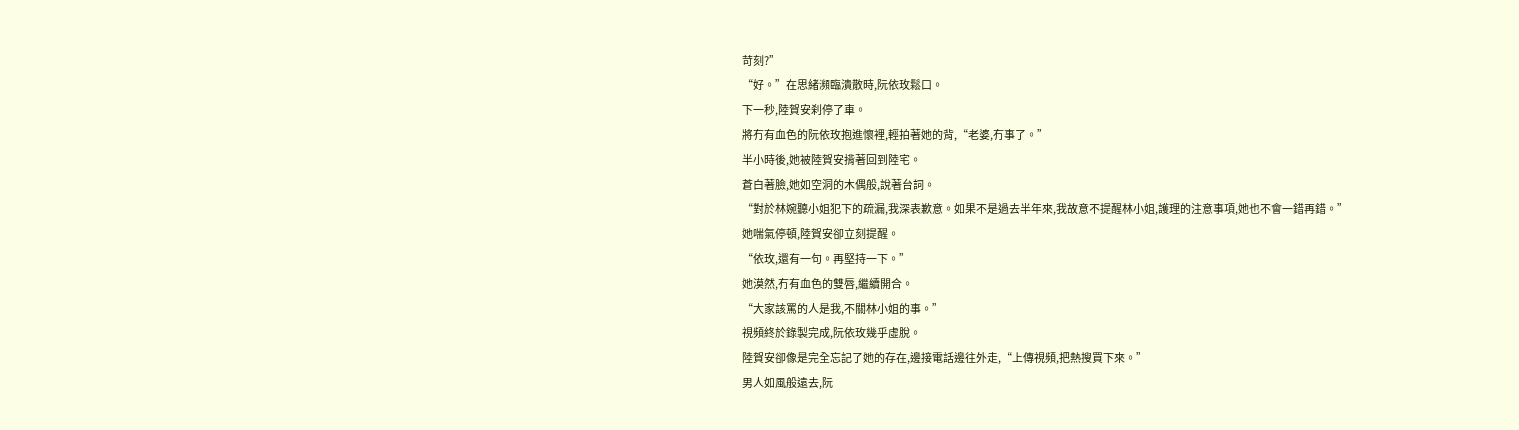苛刻?”
“好。”在思緒瀕臨潰散時,阮依玫鬆口。
下一秒,陸賀安刹停了車。
將冇有血色的阮依玫抱進懷裡,輕拍著她的背,“老婆,冇事了。”
半小時後,她被陸賀安揹著回到陸宅。
蒼白著臉,她如空洞的木偶般,說著台詞。
“對於林婉聽小姐犯下的疏漏,我深表歉意。如果不是過去半年來,我故意不提醒林小姐,護理的注意事項,她也不會一錯再錯。”
她喘氣停頓,陸賀安卻立刻提醒。
“依玫,還有一句。再堅持一下。”
她漠然,冇有血色的雙唇,繼續開合。
“大家該罵的人是我,不關林小姐的事。”
視頻終於錄製完成,阮依玫幾乎虛脫。
陸賀安卻像是完全忘記了她的存在,邊接電話邊往外走,“上傳視頻,把熱搜買下來。”
男人如風般遠去,阮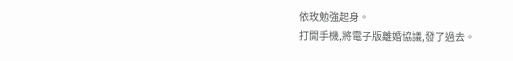依玫勉強起身。
打開手機,將電子版離婚協議,發了過去。